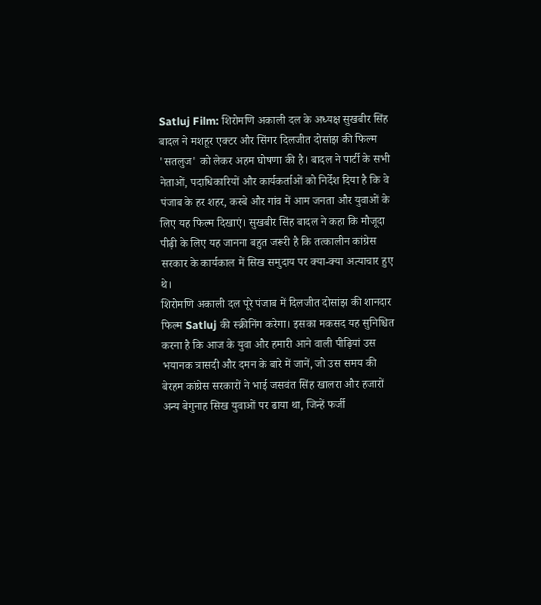Satluj Film: शिरोमणि अकाली दल के अध्यक्ष सुखबीर सिंह बादल ने मशहूर एक्टर और सिंगर दिलजीत दोसांझ की फिल्म 'सतलुज' को लेकर अहम घोषणा की है। बादल ने पार्टी के सभी नेताओं, पदाधिकारियों और कार्यकर्ताओं को निर्देश दिया है कि वे पंजाब के हर शहर, कस्बे और गांव में आम जनता और युवाओं के लिए यह फिल्म दिखाएं। सुखबीर सिंह बादल ने कहा कि मौजूदा पीढ़ी के लिए यह जानना बहुत जरूरी है कि तत्कालीन कांग्रेस सरकार के कार्यकाल में सिख समुदाय पर क्या-क्या अत्याचार हुए थे।
शिरोमणि अकाली दल पूरे पंजाब में दिलजीत दोसांझ की शानदार फिल्म Satluj की स्क्रीनिंग करेगा। इसका मकसद यह सुनिश्चित करना है कि आज के युवा और हमारी आने वाली पीढ़ियां उस भयानक त्रासदी और दमन के बारे में जानें, जो उस समय की बेरहम कांग्रेस सरकारों ने भाई जसवंत सिंह खालरा और हजारों अन्य बेगुनाह सिख युवाओं पर ढाया था, जिन्हें फर्जी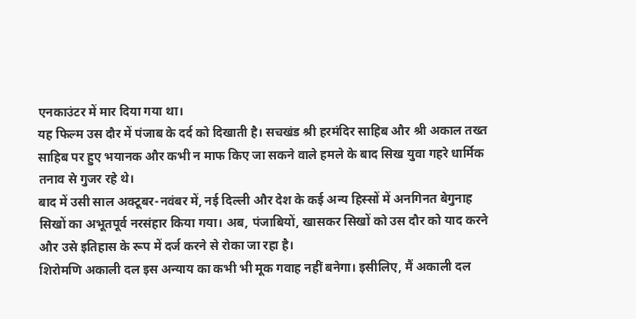एनकाउंटर में मार दिया गया था।
यह फिल्म उस दौर में पंजाब के दर्द को दिखाती है। सचखंड श्री हरमंदिर साहिब और श्री अकाल तख्त साहिब पर हुए भयानक और कभी न माफ किए जा सकने वाले हमले के बाद सिख युवा गहरे धार्मिक तनाव से गुजर रहे थे।
बाद में उसी साल अक्टूबर-नवंबर में, नई दिल्ली और देश के कई अन्य हिस्सों में अनगिनत बेगुनाह सिखों का अभूतपूर्व नरसंहार किया गया। अब, पंजाबियों, खासकर सिखों को उस दौर को याद करने और उसे इतिहास के रूप में दर्ज करने से रोका जा रहा है।
शिरोमणि अकाली दल इस अन्याय का कभी भी मूक गवाह नहीं बनेगा। इसीलिए, मैं अकाली दल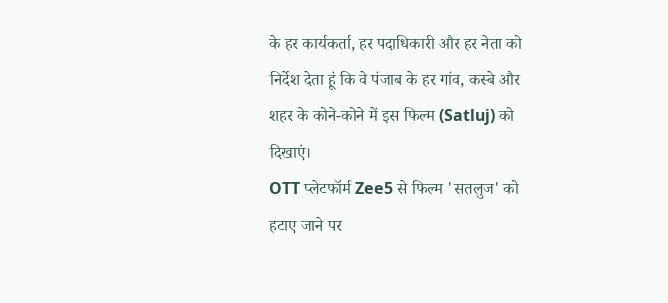के हर कार्यकर्ता, हर पदाधिकारी और हर नेता को निर्देश देता हूं कि वे पंजाब के हर गांव, कस्बे और शहर के कोने-कोने में इस फिल्म (Satluj) को दिखाएं।
OTT प्लेटफॉर्म Zee5 से फिल्म 'सतलुज' को हटाए जाने पर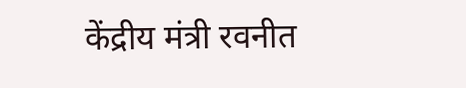केंद्रीय मंत्री रवनीत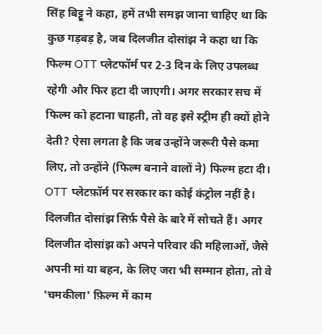सिंह बिट्टू ने कहा, हमें तभी समझ जाना चाहिए था कि कुछ गड़बड़ है, जब दिलजीत दोसांझ ने कहा था कि फिल्म OTT प्लेटफॉर्म पर 2-3 दिन के लिए उपलब्ध रहेगी और फिर हटा दी जाएगी। अगर सरकार सच में फिल्म को हटाना चाहती, तो वह इसे स्ट्रीम ही क्यों होने देती? ऐसा लगता है कि जब उन्होंने जरूरी पैसे कमा लिए, तो उन्होंने (फिल्म बनाने वालों ने) फिल्म हटा दी। OTT प्लेटफ़ॉर्म पर सरकार का कोई कंट्रोल नहीं है। दिलजीत दोसांझ सिर्फ़ पैसे के बारे में सोचते हैं। अगर दिलजीत दोसांझ को अपने परिवार की महिलाओं, जैसे अपनी मां या बहन, के लिए जरा भी सम्मान होता, तो वे 'चमकीला' फ़िल्म में काम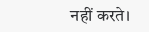नहीं करते।